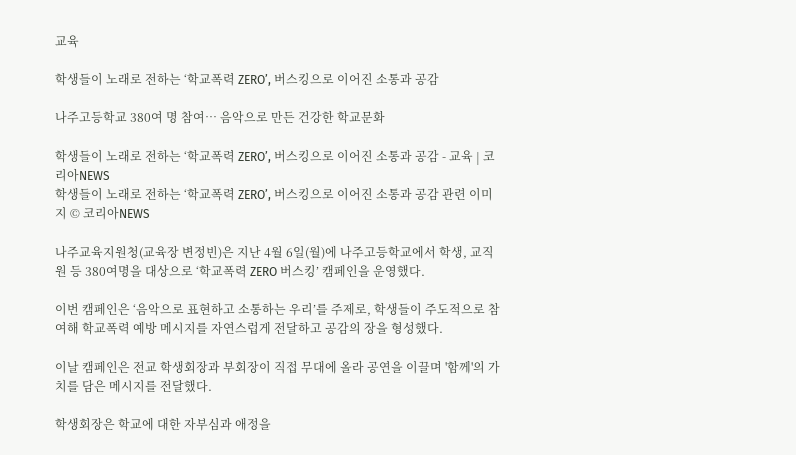교육

학생들이 노래로 전하는 ‘학교폭력 ZERO’, 버스킹으로 이어진 소통과 공감

나주고등학교 380여 명 참여… 음악으로 만든 건강한 학교문화

학생들이 노래로 전하는 ‘학교폭력 ZERO’, 버스킹으로 이어진 소통과 공감 - 교육 | 코리아NEWS
학생들이 노래로 전하는 ‘학교폭력 ZERO’, 버스킹으로 이어진 소통과 공감 관련 이미지 © 코리아NEWS

나주교육지원청(교육장 변정빈)은 지난 4월 6일(월)에 나주고등학교에서 학생, 교직원 등 380여명을 대상으로 ‘학교폭력 ZERO 버스킹’ 캠페인을 운영했다.

이번 캠페인은 ‘음악으로 표현하고 소통하는 우리’를 주제로, 학생들이 주도적으로 참여해 학교폭력 예방 메시지를 자연스럽게 전달하고 공감의 장을 형성했다.

이날 캠페인은 전교 학생회장과 부회장이 직접 무대에 올라 공연을 이끌며 '함께'의 가치를 담은 메시지를 전달했다.

학생회장은 학교에 대한 자부심과 애정을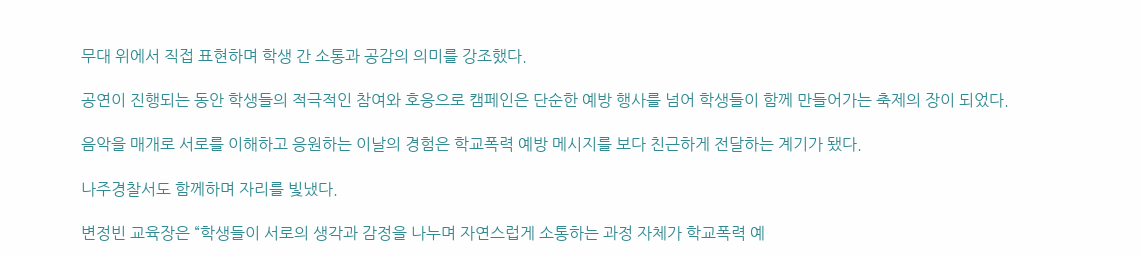무대 위에서 직접 표현하며 학생 간 소통과 공감의 의미를 강조했다.

공연이 진행되는 동안 학생들의 적극적인 참여와 호응으로 캠페인은 단순한 예방 행사를 넘어 학생들이 함께 만들어가는 축제의 장이 되었다.

음악을 매개로 서로를 이해하고 응원하는 이날의 경험은 학교폭력 예방 메시지를 보다 친근하게 전달하는 계기가 됐다.

나주경찰서도 함께하며 자리를 빛냈다.

변정빈 교육장은 “학생들이 서로의 생각과 감정을 나누며 자연스럽게 소통하는 과정 자체가 학교폭력 예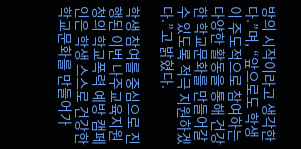방의 시작이라고 생각한다.”며, “앞으로도 학생이 주도적으로 참여하는 다양한 활동을 통해 건강한 학교문화를 만들어갈 수 있도록 적극 지원하겠다.”고 밝혔다.

학생 참여를 중심으로 진행된 이번 나주교육지원청의 학교폭력 예방 캠페인은 학생 스스로 건강한 학교문화를 만들어가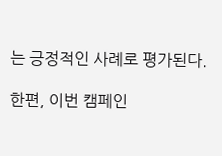는 긍정적인 사례로 평가된다.

한편, 이번 캠페인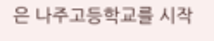은 나주고등학교를 시작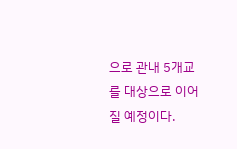으로 관내 5개교를 대상으로 이어질 예정이다.